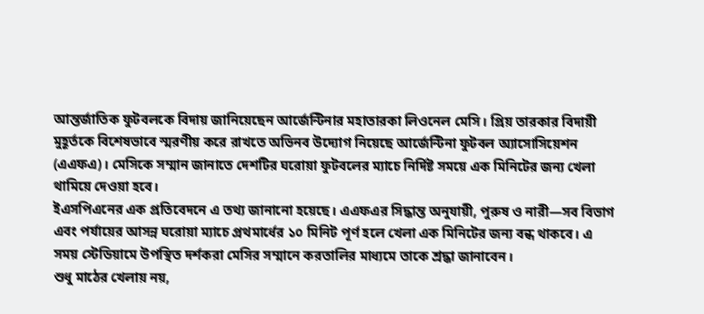আন্তর্জাতিক ফুটবলকে বিদায় জানিয়েছেন আর্জেন্টিনার মহাতারকা লিওনেল মেসি। প্রিয় তারকার বিদায়ী মুহূর্তকে বিশেষভাবে স্মরণীয় করে রাখতে অভিনব উদ্যোগ নিয়েছে আর্জেন্টিনা ফুটবল অ্যাসোসিয়েশন (এএফএ)। মেসিকে সম্মান জানাতে দেশটির ঘরোয়া ফুটবলের ম্যাচে নির্দিষ্ট সময়ে এক মিনিটের জন্য খেলা থামিয়ে দেওয়া হবে।
ইএসপিএনের এক প্রতিবেদনে এ তথ্য জানানো হয়েছে। এএফএর সিদ্ধান্ত অনুযায়ী, পুরুষ ও নারী—সব বিভাগ এবং পর্যায়ের আসন্ন ঘরোয়া ম্যাচে প্রথমার্ধের ১০ মিনিট পূর্ণ হলে খেলা এক মিনিটের জন্য বন্ধ থাকবে। এ সময় স্টেডিয়ামে উপস্থিত দর্শকরা মেসির সম্মানে করতালির মাধ্যমে তাকে শ্রদ্ধা জানাবেন।
শুধু মাঠের খেলায় নয়,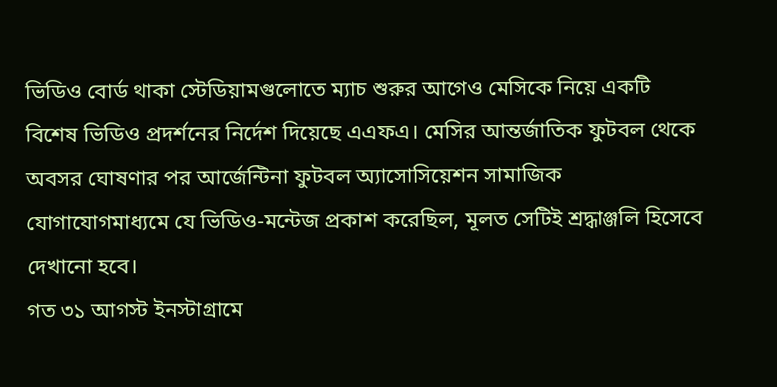ভিডিও বোর্ড থাকা স্টেডিয়ামগুলোতে ম্যাচ শুরুর আগেও মেসিকে নিয়ে একটি বিশেষ ভিডিও প্রদর্শনের নির্দেশ দিয়েছে এএফএ। মেসির আন্তর্জাতিক ফুটবল থেকে অবসর ঘোষণার পর আর্জেন্টিনা ফুটবল অ্যাসোসিয়েশন সামাজিক যোগাযোগমাধ্যমে যে ভিডিও-মন্টেজ প্রকাশ করেছিল, মূলত সেটিই শ্রদ্ধাঞ্জলি হিসেবে দেখানো হবে।
গত ৩১ আগস্ট ইনস্টাগ্রামে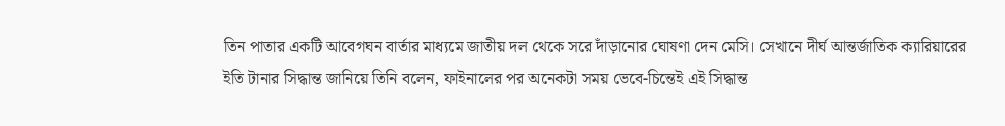তিন পাতার একটি আবেগঘন বার্তার মাধ্যমে জাতীয় দল থেকে সরে দাঁড়ানোর ঘোষণা দেন মেসি। সেখানে দীর্ঘ আন্তর্জাতিক ক্যারিয়ারের ইতি টানার সিদ্ধান্ত জানিয়ে তিনি বলেন, ফাইনালের পর অনেকটা সময় ভেবে-চিন্তেই এই সিদ্ধান্ত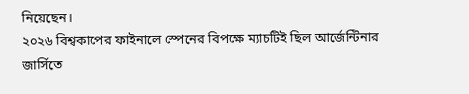নিয়েছেন।
২০২৬ বিশ্বকাপের ফাইনালে স্পেনের বিপক্ষে ম্যাচটিই ছিল আর্জেন্টিনার জার্সিতে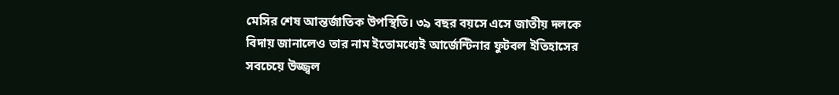মেসির শেষ আন্তর্জাতিক উপস্থিতি। ৩৯ বছর বয়সে এসে জাতীয় দলকে বিদায় জানালেও তার নাম ইতোমধ্যেই আর্জেন্টিনার ফুটবল ইতিহাসের সবচেয়ে উজ্জ্বল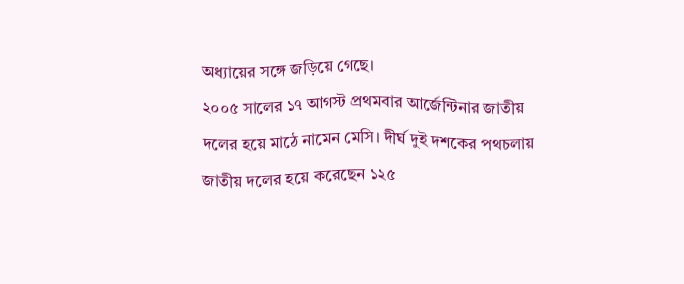অধ্যায়ের সঙ্গে জড়িয়ে গেছে।
২০০৫ সালের ১৭ আগস্ট প্রথমবার আর্জেন্টিনার জাতীয় দলের হয়ে মাঠে নামেন মেসি। দীর্ঘ দুই দশকের পথচলায় জাতীয় দলের হয়ে করেছেন ১২৫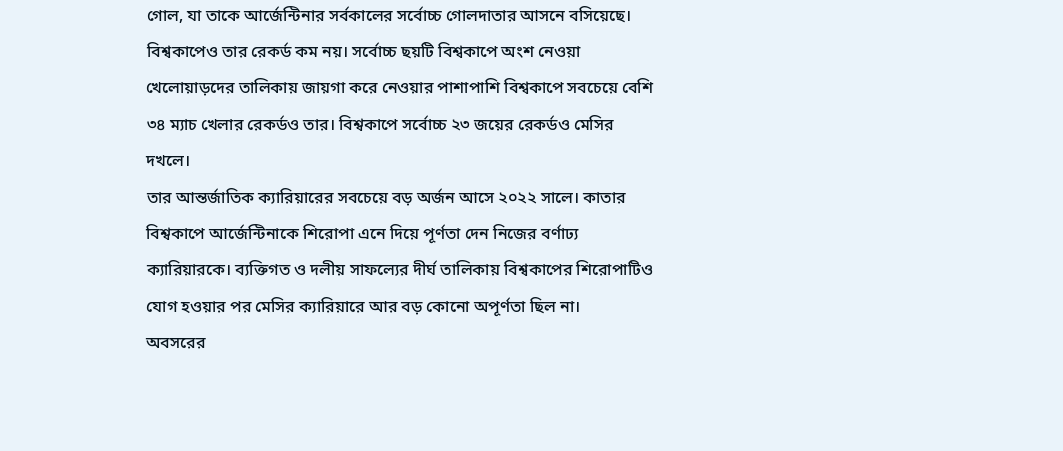গোল, যা তাকে আর্জেন্টিনার সর্বকালের সর্বোচ্চ গোলদাতার আসনে বসিয়েছে। বিশ্বকাপেও তার রেকর্ড কম নয়। সর্বোচ্চ ছয়টি বিশ্বকাপে অংশ নেওয়া খেলোয়াড়দের তালিকায় জায়গা করে নেওয়ার পাশাপাশি বিশ্বকাপে সবচেয়ে বেশি ৩৪ ম্যাচ খেলার রেকর্ডও তার। বিশ্বকাপে সর্বোচ্চ ২৩ জয়ের রেকর্ডও মেসির দখলে।
তার আন্তর্জাতিক ক্যারিয়ারের সবচেয়ে বড় অর্জন আসে ২০২২ সালে। কাতার বিশ্বকাপে আর্জেন্টিনাকে শিরোপা এনে দিয়ে পূর্ণতা দেন নিজের বর্ণাঢ্য ক্যারিয়ারকে। ব্যক্তিগত ও দলীয় সাফল্যের দীর্ঘ তালিকায় বিশ্বকাপের শিরোপাটিও যোগ হওয়ার পর মেসির ক্যারিয়ারে আর বড় কোনো অপূর্ণতা ছিল না।
অবসরের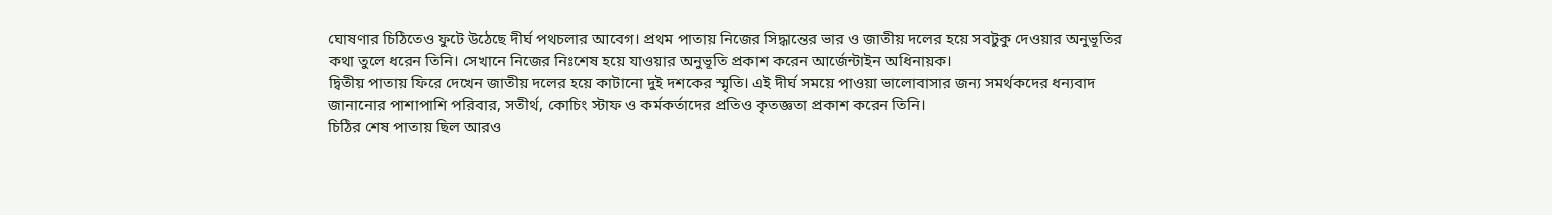ঘোষণার চিঠিতেও ফুটে উঠেছে দীর্ঘ পথচলার আবেগ। প্রথম পাতায় নিজের সিদ্ধান্তের ভার ও জাতীয় দলের হয়ে সবটুকু দেওয়ার অনুভূতির কথা তুলে ধরেন তিনি। সেখানে নিজের নিঃশেষ হয়ে যাওয়ার অনুভূতি প্রকাশ করেন আর্জেন্টাইন অধিনায়ক।
দ্বিতীয় পাতায় ফিরে দেখেন জাতীয় দলের হয়ে কাটানো দুই দশকের স্মৃতি। এই দীর্ঘ সময়ে পাওয়া ভালোবাসার জন্য সমর্থকদের ধন্যবাদ জানানোর পাশাপাশি পরিবার, সতীর্থ, কোচিং স্টাফ ও কর্মকর্তাদের প্রতিও কৃতজ্ঞতা প্রকাশ করেন তিনি।
চিঠির শেষ পাতায় ছিল আরও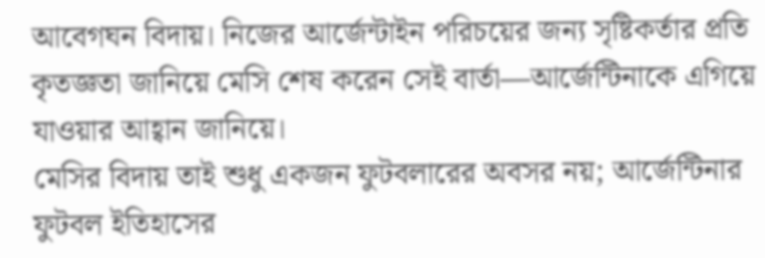আবেগঘন বিদায়। নিজের আর্জেন্টাইন পরিচয়ের জন্য সৃষ্টিকর্তার প্রতি কৃতজ্ঞতা জানিয়ে মেসি শেষ করেন সেই বার্তা—আর্জেন্টিনাকে এগিয়ে যাওয়ার আহ্বান জানিয়ে।
মেসির বিদায় তাই শুধু একজন ফুটবলারের অবসর নয়; আর্জেন্টিনার ফুটবল ইতিহাসের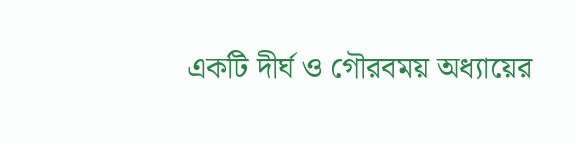একটি দীর্ঘ ও গৌরবময় অধ্যায়ের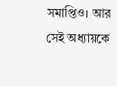সমাপ্তিও। আর সেই অধ্যায়কে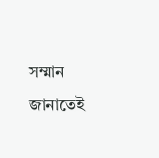সম্মান জানাতেই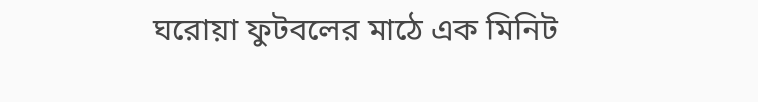ঘরোয়া ফুটবলের মাঠে এক মিনিট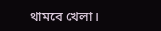থামবে খেলা।